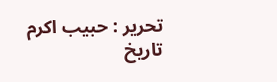تحریر : حبیب اکرم تاریخ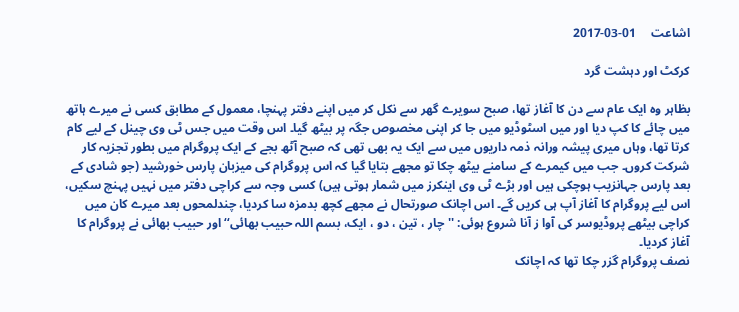اشاعت     01-03-2017

کرکٹ اور دہشت گرد

بظاہر وہ ایک عام سے دن کا آغاز تھا، صبح سویرے گھر سے نکل کر میں اپنے دفتر پہنچا، معمول کے مطابق کسی نے میرے ہاتھ میں چائے کا کپ دیا اور میں اسٹوڈیو میں جا کر اپنی مخصوص جگہ پر بیٹھ گیا۔ اس وقت میں جس ٹی وی چینل کے لیے کام کرتا تھا، وہاں میری پیشہ ورانہ ذمہ داریوں میں سے ایک یہ بھی تھی کہ صبح آٹھ بجے کے ایک پروگرام میں بطور تجزیہ کار شرکت کروں۔ جب میں کیمرے کے سامنے بیٹھ چکا تو مجھے بتایا گیا کہ اس پروگرام کی میزبان پارس خورشید (جو شادی کے بعد پارس جہانزیب ہوچکی ہیں اور بڑے ٹی وی اینکرز میں شمار ہوتی ہیں) کسی وجہ سے کراچی دفتر میں نہیں پہنچ سکیں، اس لیے پروگرام کا آغاز آپ ہی کریں گے۔ اس اچانک صورتحال نے مجھے کچھ بدمزہ سا کردیا، چندلمحوں بعد میرے کان میں کراچی بیٹھے پروڈیوسر کی آوا ز آنا شروع ہوئی: ''چار ، تین ، دو ، ایک، بسم اللہ حبیب بھائی‘‘ اور حبیب بھائی نے پروگرام کا آغاز کردیا۔
نصف پروگرام گزر چکا تھا کہ اچانک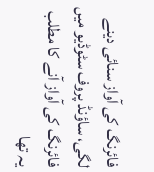فائرنگ کی آواز سنائی دینے لگی، ساؤنڈ پروف سٹوڈیو میں فائرنگ کی آواز آنے کا مطلب یہ تھا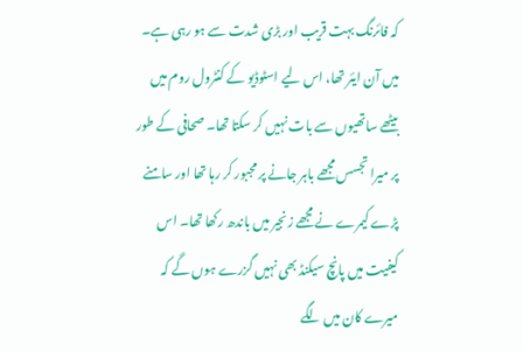کہ فائرنگ بہت قریب اور بڑی شدت سے ہو رہی ہے۔ میں آن ایئر تھا، اس لیے اسٹوڈیو کے کنٹرول روم میں بیٹھے ساتھیوں سے بات نہیں کر سکتا تھا۔ صحافی کے طور پر میرا تجسس مجھے باہر جانے پر مجبور کر رہا تھا اور سامنے پڑے کیمرے نے مجھے زنجیر میں باندھ رکھا تھا۔ اس کیفیت میں پانچ سیکنڈ بھی نہیں گزرے ہوں گے کہ میرے کان میں لگے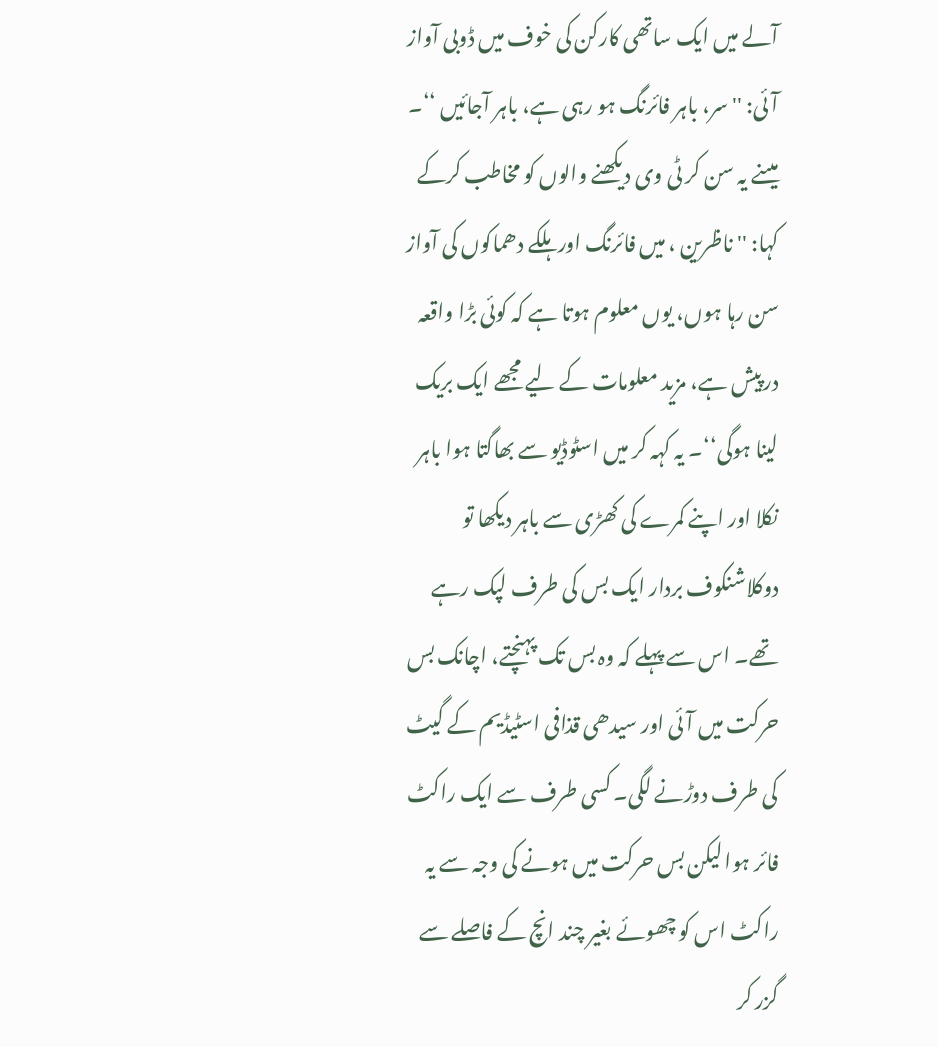آلے میں ایک ساتھی کارکن کی خوف میں ڈوبی آواز آئی: ''سر، باہر فائرنگ ہو رہی ہے، باہر آجائیں ‘‘۔ میںنے یہ سن کر ٹی وی دیکھنے والوں کو مخاطب کرکے
کہا: '' ناظرین ، میں فائرنگ اور ہلکے دھماکوں کی آواز سن رہا ہوں، یوں معلوم ہوتا ہے کہ کوئی بڑا واقعہ درپیش ہے، مزید معلومات کے لیے مجھے ایک بریک لینا ہوگی‘‘۔ یہ کہہ کر میں اسٹوڈیو سے بھاگتا ہوا باہر نکلا اور اپنے کمرے کی کھڑی سے باہر دیکھا تو دوکلاشنکوف بردار ایک بس کی طرف لپک رہے تھے۔ اس سے پہلے کہ وہ بس تک پہنچتے، اچانک بس حرکت میں آئی اور سیدھی قذافی اسٹیڈیم کے گیٹ کی طرف دوڑنے لگی۔ کسی طرف سے ایک راکٹ فائر ہوا لیکن بس حرکت میں ہونے کی وجہ سے یہ راکٹ اس کو چھوئے بغیر چند انچ کے فاصلے سے گزر کر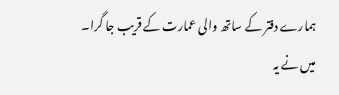ہمارے دفتر کے ساتھ والی عمارت کے قریب جا گرا۔ میں نے یہ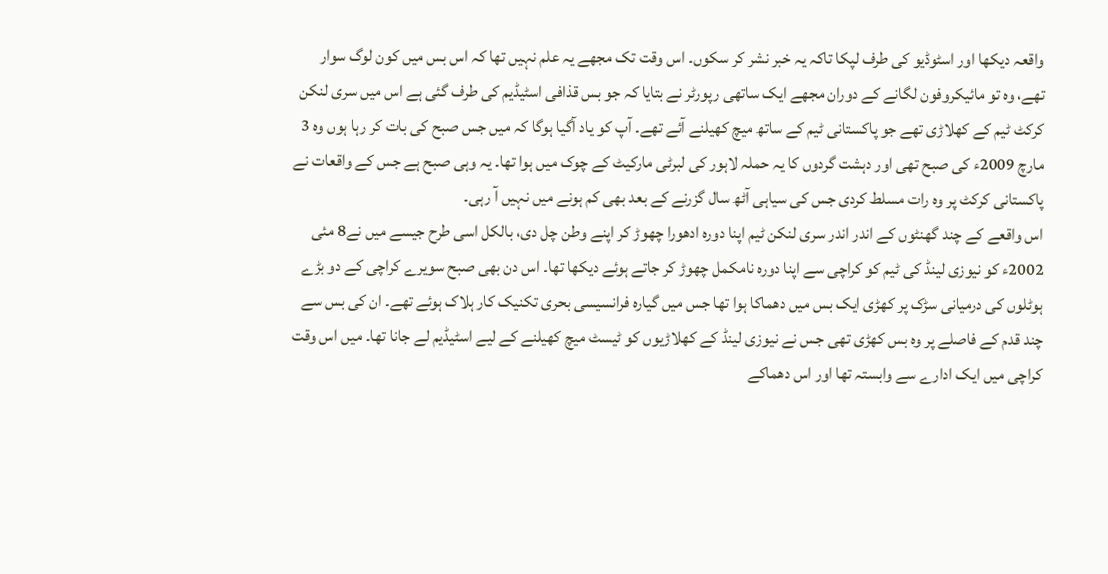واقعہ دیکھا اور اسٹوڈیو کی طرف لپکا تاکہ یہ خبر نشر کر سکوں۔ اس وقت تک مجھے یہ علم نہیں تھا کہ اس بس میں کون لوگ سوار تھے، وہ تو مائیکروفون لگانے کے دوران مجھے ایک ساتھی رپورٹر نے بتایا کہ جو بس قذافی اسٹیڈیم کی طرف گئی ہے اس میں سری لنکن کرکٹ ٹیم کے کھلاڑی تھے جو پاکستانی ٹیم کے ساتھ میچ کھیلنے آئے تھے۔ آپ کو یاد آگیا ہوگا کہ میں جس صبح کی بات کر رہا ہوں وہ 3 مارچ 2009ء کی صبح تھی اور دہشت گردوں کا یہ حملہ لاہور کی لبرٹی مارکیٹ کے چوک میں ہوا تھا۔ یہ وہی صبح ہے جس کے واقعات نے پاکستانی کرکٹ پر وہ رات مسلط کردی جس کی سیاہی آٹھ سال گزرنے کے بعد بھی کم ہونے میں نہیں آ رہی۔
اس واقعے کے چند گھنٹوں کے اندر اندر سری لنکن ٹیم اپنا دورہ ادھورا چھوڑ کر اپنے وطن چل دی، بالکل اسی طرح جیسے میں نے8 مئی 2002ء کو نیوزی لینڈ کی ٹیم کو کراچی سے اپنا دورہ نامکمل چھوڑ کر جاتے ہوئے دیکھا تھا۔ اس دن بھی صبح سویرے کراچی کے دو بڑے ہوٹلوں کی درمیانی سڑک پر کھڑی ایک بس میں دھماکا ہوا تھا جس میں گیارہ فرانسیسی بحری تکنیک کار ہلاک ہوئے تھے۔ ان کی بس سے چند قدم کے فاصلے پر وہ بس کھڑی تھی جس نے نیوزی لینڈ کے کھلاڑیوں کو ٹیسٹ میچ کھیلنے کے لیے اسٹیڈیم لے جانا تھا۔ میں اس وقت کراچی میں ایک ادارے سے وابستہ تھا اور اس دھماکے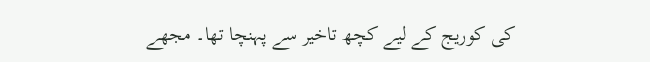کی کوریج کے لیے کچھ تاخیر سے پہنچا تھا۔ مجھے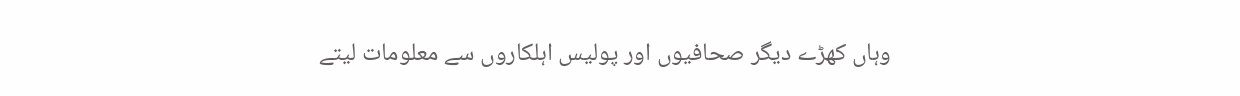وہاں کھڑے دیگر صحافیوں اور پولیس اہلکاروں سے معلومات لیتے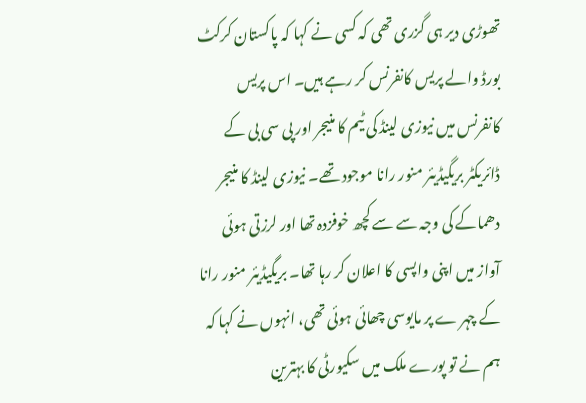تھوڑی دیر ہی گزری تھی کہ کسی نے کہا کہ پاکستان کرکٹ بورڈ والے پریس کانفرنس کر رہے ہیں۔ اس پریس کانفرنس میں نیوزی لینڈ کی ٹیم کا منیجر اور پی سی بی کے ڈائریکٹر بریگیڈیئر منور رانا موجود تھے۔ نیوزی لینڈ کا منیجر دھماکے کی وجہ سے سے کچھ خوفزدہ تھا اور لرزتی ہوئی آواز میں اپنی واپسی کا اعلان کر رہا تھا۔ بریگیڈیئر منور رانا کے چہر ے پر مایوسی چھائی ہوئی تھی، انہوں نے کہا کہ ہم نے تو پورے ملک میں سکیورٹی کا بہترین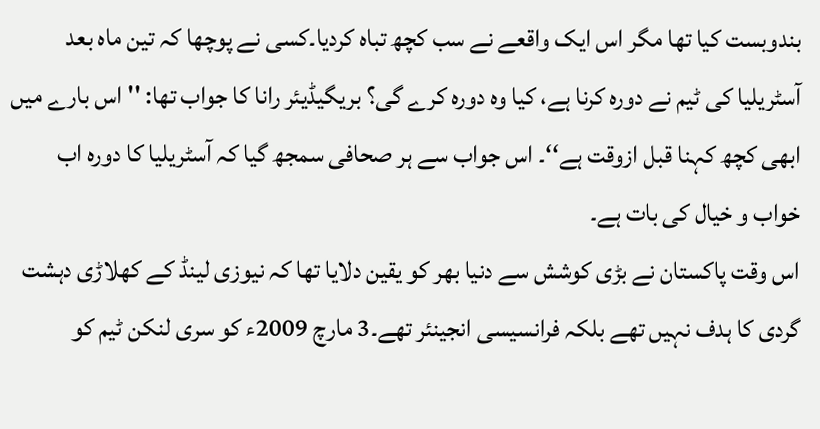بندوبست کیا تھا مگر اس ایک واقعے نے سب کچھ تباہ کردیا۔کسی نے پوچھا کہ تین ماہ بعد آسٹریلیا کی ٹیم نے دورہ کرنا ہے، کیا وہ دورہ کرے گی؟ بریگیڈیئر رانا کا جواب تھا: ''اس بارے میں ابھی کچھ کہنا قبل ازوقت ہے‘‘۔ اس جواب سے ہر صحافی سمجھ گیا کہ آسٹریلیا کا دورہ اب خواب و خیال کی بات ہے۔
اس وقت پاکستان نے بڑی کوشش سے دنیا بھر کو یقین دلایا تھا کہ نیوزی لینڈ کے کھلاڑی دہشت گردی کا ہدف نہیں تھے بلکہ فرانسیسی انجینئر تھے۔3 مارچ 2009ء کو سری لنکن ٹیم کو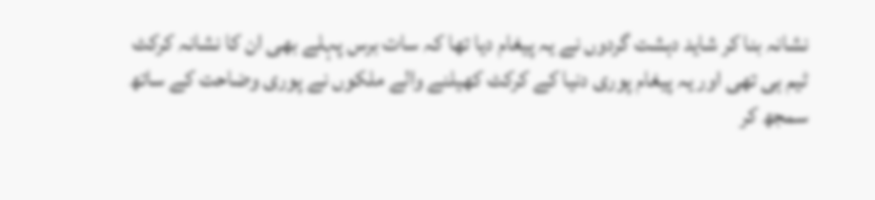نشانہ بنا کر شاید دہشت گردوں نے یہ پیغام دیا تھا کہ سات برس پہلے بھی ان کا نشانہ کرکٹ ٹیم ہی تھی اور یہ پیغام پوری دنیا کے کرکٹ کھیلنے والے ملکوں نے پوری وضاحت کے ساتھ سمجھ کر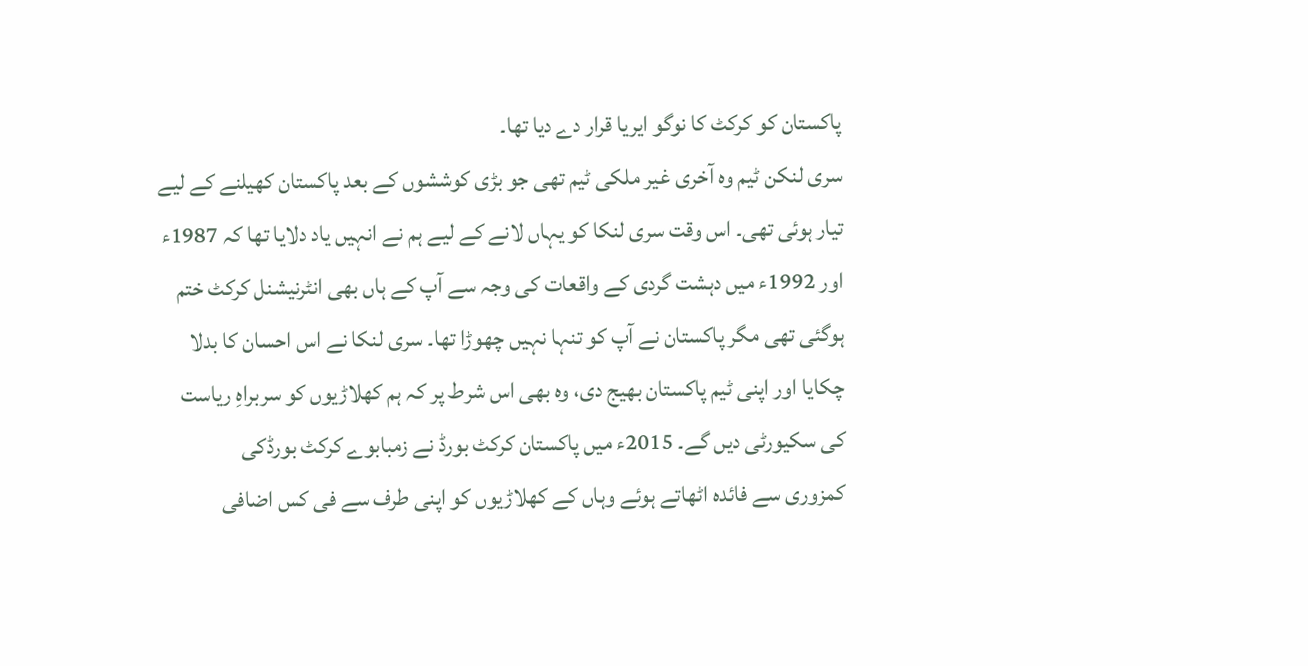پاکستان کو کرکٹ کا نوگو ایریا قرار دے دیا تھا۔
سری لنکن ٹیم وہ آخری غیر ملکی ٹیم تھی جو بڑی کوششوں کے بعد پاکستان کھیلنے کے لیے تیار ہوئی تھی۔ اس وقت سری لنکا کو یہاں لانے کے لیے ہم نے انہیں یاد دلایا تھا کہ 1987ء اور 1992ء میں دہشت گردی کے واقعات کی وجہ سے آپ کے ہاں بھی انٹرنیشنل کرکٹ ختم ہوگئی تھی مگر پاکستان نے آپ کو تنہا نہیں چھوڑا تھا۔ سری لنکا نے اس احسان کا بدلا چکایا اور اپنی ٹیم پاکستان بھیج دی، وہ بھی اس شرط پر کہ ہم کھلاڑیوں کو سربراہِ ریاست کی سکیورٹی دیں گے۔ 2015ء میں پاکستان کرکٹ بورڈ نے زمبابوے کرکٹ بورڈکی
کمزوری سے فائدہ اٹھاتے ہوئے وہاں کے کھلاڑیوں کو اپنی طرف سے فی کس اضافی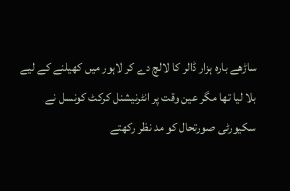ساڑھے بارہ ہزار ڈالر کا لالچ دے کر لاہور میں کھیلنے کے لیے بلا لیا تھا مگر عین وقت پر انٹرنیشنل کرکٹ کونسل نے سکیورٹی صورتحال کو مد نظر رکھتے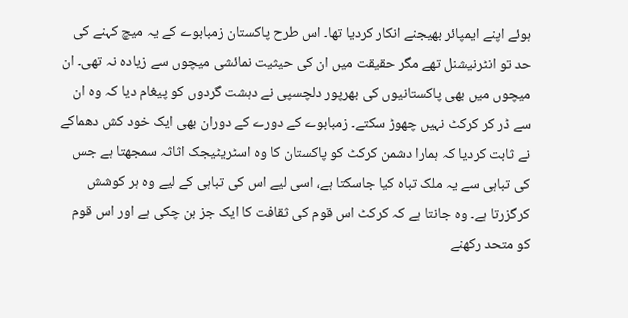ہوئے اپنے ایمپائر بھیجنے انکار کردیا تھا۔ اس طرح پاکستان زمبابوے کے یہ میچ کہنے کی حد تو انٹرنیشنل تھے مگر حقیقت میں ان کی حیثیت نمائشی میچوں سے زیادہ نہ تھی۔ ان میچوں میں بھی پاکستانیوں کی بھرپور دلچسپی نے دہشت گردوں کو پیغام دیا کہ وہ ان سے ڈر کر کرکٹ نہیں چھوڑ سکتے۔ زمبابوے کے دورے کے دوران بھی ایک خود کش دھماکے نے ثابت کردیا کہ ہمارا دشمن کرکٹ کو پاکستان کا وہ اسٹریٹیجک اثاثہ سمجھتا ہے جس کی تباہی سے یہ ملک تباہ کیا جاسکتا ہے، اسی لیے اس کی تباہی کے لیے وہ ہر کوشش کرگزرتا ہے۔ وہ جانتا ہے کہ کرکٹ اس قوم کی ثقافت کا ایک جز بن چکی ہے اور اس قوم کو متحد رکھنے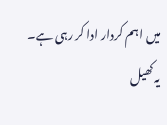میں اہم کردار ادا کر رہی ہے۔
یہ کھیل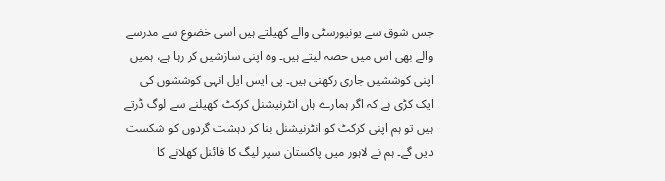جس شوق سے یونیورسٹی والے کھیلتے ہیں اسی خضوع سے مدرسے والے بھی اس میں حصہ لیتے ہیں۔ وہ اپنی سازشیں کر رہا ہے، ہمیں اپنی کوششیں جاری رکھنی ہیں۔ پی ایس ایل انہی کوششوں کی ایک کڑی ہے کہ اگر ہمارے ہاں انٹرنیشنل کرکٹ کھیلنے سے لوگ ڈرتے ہیں تو ہم اپنی کرکٹ کو انٹرنیشنل بنا کر دہشت گردوں کو شکست دیں گے۔ ہم نے لاہور میں پاکستان سپر لیگ کا فائنل کھلانے کا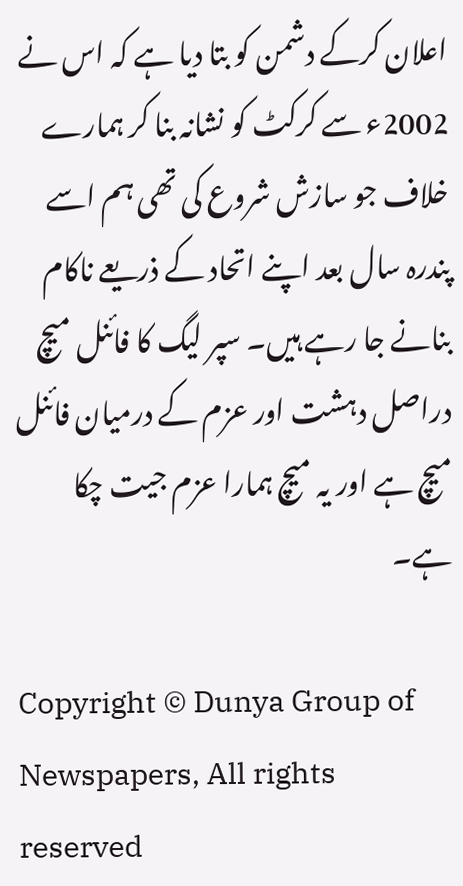اعلان کرکے دشمن کو بتا دیا ہے کہ اس نے 2002ء سے کرکٹ کو نشانہ بنا کر ہمارے خلاف جو سازش شروع کی تھی ہم اسے پندرہ سال بعد اپنے اتحاد کے ذریعے ناکام بنانے جا رہے ہیں۔ سپر لیگ کا فائنل میچ دراصل دہشت اور عزم کے درمیان فائنل میچ ہے اور یہ میچ ہمارا عزم جیت چکا ہے۔

Copyright © Dunya Group of Newspapers, All rights reserved